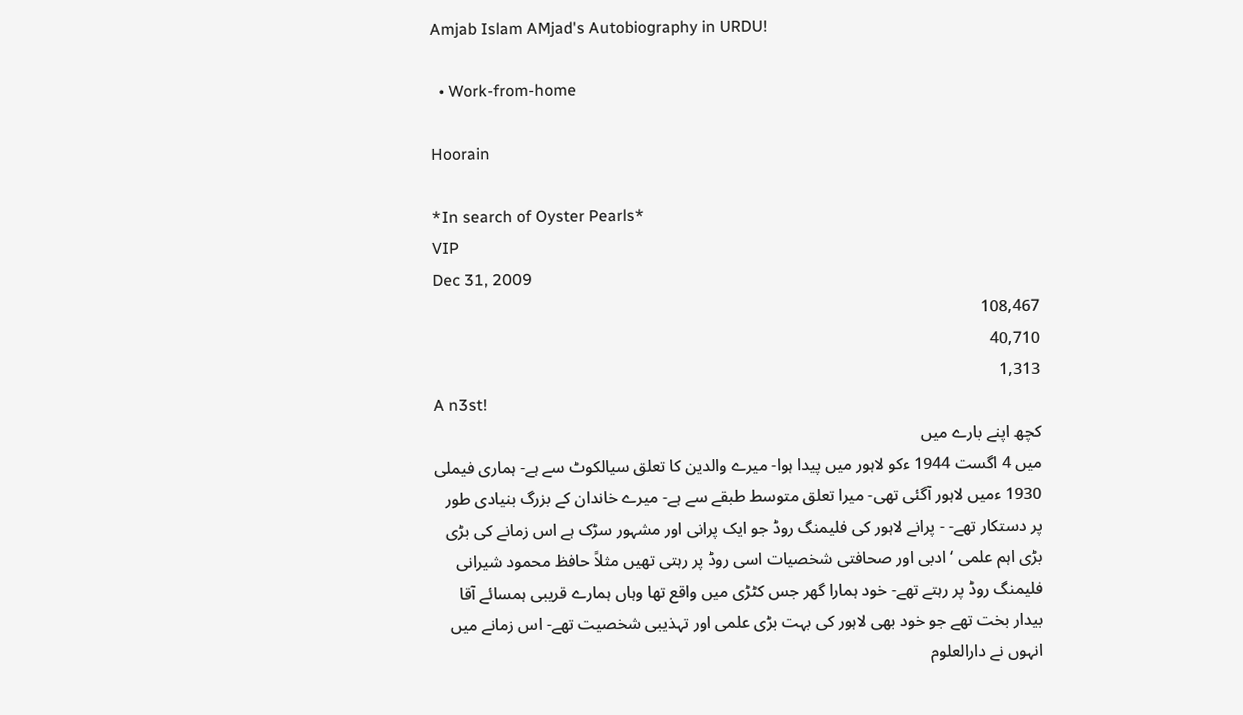Amjab Islam AMjad's Autobiography in URDU!

  • Work-from-home

Hoorain

*In search of Oyster Pearls*
VIP
Dec 31, 2009
108,467
40,710
1,313
A n3st!
کچھ اپنے بارے میں
میں 4 اگست 1944 ءکو لاہور میں پیدا ہوا- میرے والدین کا تعلق سیالکوٹ سے ہے- ہماری فیملی 1930 ءمیں لاہور آگئی تھی- میرا تعلق متوسط طبقے سے ہے- میرے خاندان کے بزرگ بنیادی طور پر دستکار تھے- - پرانے لاہور کی فلیمنگ روڈ جو ایک پرانی اور مشہور سڑک ہے اس زمانے کی بڑی بڑی اہم علمی ‘ ادبی اور صحافتی شخصیات اسی روڈ پر رہتی تھیں مثلاً حافظ محمود شیرانی فلیمنگ روڈ پر رہتے تھے- خود ہمارا گھر جس کٹڑی میں واقع تھا وہاں ہمارے قریبی ہمسائے آقا بیدار بخت تھے جو خود بھی لاہور کی بہت بڑی علمی اور تہذیبی شخصیت تھے- اس زمانے میں انہوں نے دارالعلوم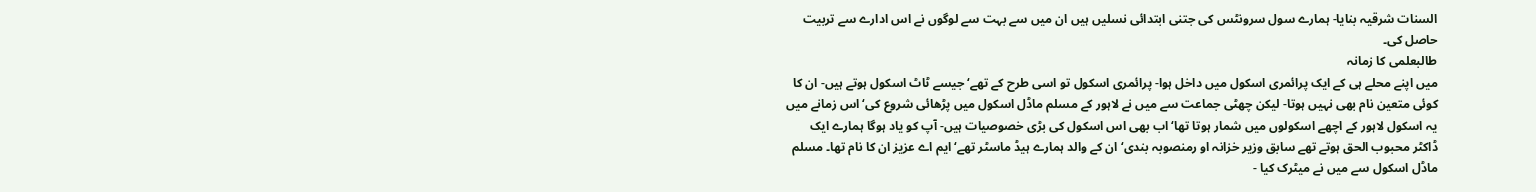السنات شرقیہ بنایا- ہمارے سول سرونٹس کی جتنی ابتدائی نسلیں ہیں ان میں سے بہت سے لوگوں نے اس ادارے سے تربیت حاصل کی۔
طالبعلمی کا زمانہ
میں اپنے محلے ہی کے ایک پرائمری اسکول میں داخل ہوا- پرائمری اسکول تو اسی طرح کے تھے‘ جیسے ٹاٹ اسکول ہوتے ہیں- ان کا کوئی متعین نام بھی نہیں ہوتا- لیکن چھٹی جماعت سے میں نے لاہور کے مسلم ماڈل اسکول میں پڑھائی شروع کی‘ اس زمانے میں یہ اسکول لاہور کے اچھے اسکولوں میں شمار ہوتا تھا‘ اب بھی اس اسکول کی بڑی خصوصیات ہیں- آپ کو یاد ہوگا ہمارے ایک ڈاکٹر محبوب الحق ہوتے تھے سابق وزیر خزانہ او رمنصوبہ بندی‘ ان کے والد ہمارے ہیڈ ماسٹر تھے‘ ایم اے عزیز ان کا نام تھا۔ مسلم ماڈل اسکول سے میں نے میٹرک کیا -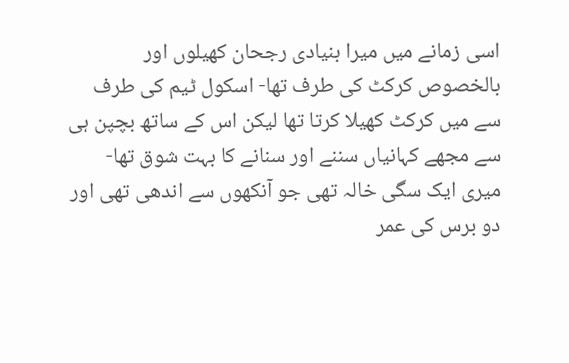اسی زمانے میں میرا بنیادی رجحان کھیلوں اور بالخصوص کرکٹ کی طرف تھا- اسکول ٹیم کی طرف سے میں کرکٹ کھیلا کرتا تھا لیکن اس کے ساتھ بچپن ہی سے مجھے کہانیاں سننے اور سنانے کا بہت شوق تھا- میری ایک سگی خالہ تھی جو آنکھوں سے اندھی تھی اور دو برس کی عمر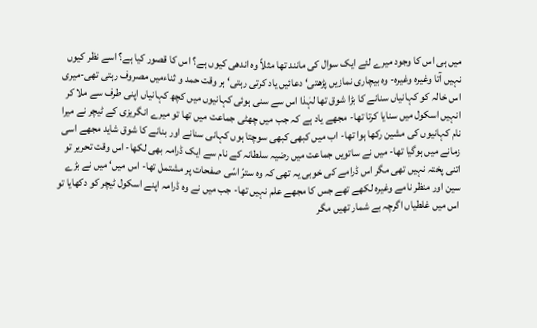میں ہی اس کا وجود میرے لئے ایک سوال کی مانند تھا مثلاً وہ اندھی کیوں ہے؟ اس کا قصور کیا ہے؟ اسے نظر کیوں نہیں آتا وغیرہ وغیرہ- وہ بیچاری نمازیں پڑھتی‘ دعائیں یاد کرتی رہتی‘ ہر وقت حمد و ثناءمیں مصروف رہتی تھی-میری اس خالہ کو کہانیاں سنانے کا بڑا شوق تھا لہٰذا اس سے سنی ہوئی کہانیوں میں کچھ کہانیاں اپنی طرف سے ملا کر انہیں اسکول میں سنایا کرتا تھا- مجھے یاد ہے کہ جب میں چھٹی جماعت میں تھا تو میرے انگریزی کے ٹیچر نے میرا نام کہانیوں کی مشین رکھا ہوا تھا- اب میں کبھی کبھی سوچتا ہوں کہانی سنانے اور بنانے کا شوق شاید مجھے اسی زمانے میں ہوگیا تھا- میں نے ساتویں جماعت میں رضیہ سلطانہ کے نام سے ایک ڈرامہ بھی لکھا- اس وقت تحریر تو اتنی پختہ نہیں تھی مگر اس ڈرامے کی خوبی یہ تھی کہ وہ سترّ اسّی صفحات پر مشتمل تھا- اس میں‘ میں نے بڑے سین اور منظر نامے وغیرہ لکھے تھے جس کا مجھے علم نہیں تھا- جب میں نے وہ ڈرامہ اپنے اسکول ٹیچر کو دکھایا تو اس میں غلطیاں اگرچہ بے شمار تھیں مگر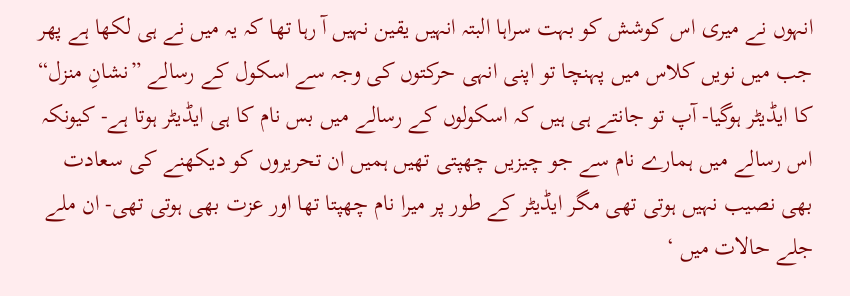انہوں نے میری اس کوشش کو بہت سراہا البتہ انہیں یقین نہیں آ رہا تھا کہ یہ میں نے ہی لکھا ہے پھر جب میں نویں کلاس میں پہنچا تو اپنی انہی حرکتوں کی وجہ سے اسکول کے رسالے ”نشانِ منزل“ کا ایڈیٹر ہوگیا- آپ تو جانتے ہی ہیں کہ اسکولوں کے رسالے میں بس نام کا ہی ایڈیٹر ہوتا ہے- کیونکہ اس رسالے میں ہمارے نام سے جو چیزیں چھپتی تھیں ہمیں ان تحریروں کو دیکھنے کی سعادت بھی نصیب نہیں ہوتی تھی مگر ایڈیٹر کے طور پر میرا نام چھپتا تھا اور عزت بھی ہوتی تھی- ان ملے جلے حالات میں ‘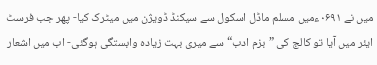میں نے ۰۶۹۱ءمیں مسلم ماڈل اسکول سے سیکنڈ ڈویژن میں میٹرک کیا- پھر جب فرسٹ ایئر میں آیا تو کالج کی ”بزم ادب“ سے میری بہت زیادہ وابستگی ہوگئی- اب میں اشعار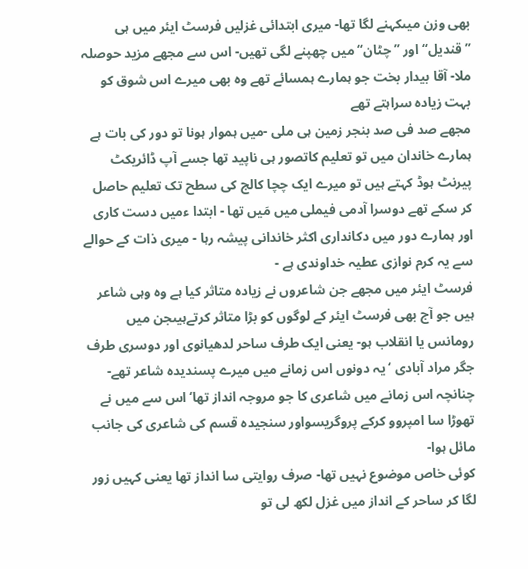بھی وزن میںکہنے لگا تھا- میری ابتدائی غزلیں فرسٹ ایئر میں ہی ”قندیل“ اور ”چٹان“ میں چھپنے لگی تھیں- اس سے مجھے مزید حوصلہ ملا- آقا بیدار بخت جو ہمارے ہمسائے تھے وہ بھی میرے اس شوق کو بہت زیادہ سراہتے تھے
مجھے صد فی صد بنجر زمین ہی ملی -میں ہموار ہونا تو دور کی بات ہے ہمارے خاندان میں تو تعلیم کاتصور ہی ناپید تھا جسے آپ ڈائریکٹ پیرنٹ ہوڈ کہتے ہیں تو میرے ایک چچا کالج کی سطح تک تعلیم حاصل کر سکے تھے دوسرا آدمی فیملی میں مَیں تھا - ابتدا ءمیں دست کاری اور ہمارے دور میں دکانداری اکثر خاندانی پیشہ رہا - میری ذات کے حوالے سے یہ کرم نوازی عطیہ خداوندی ہے -
فرسٹ ایئر میں مجھے جن شاعروں نے زیادہ متاثر کیا ہے وہ وہی شاعر ہیں جو آج بھی فرسٹ ایئر کے لوگوں کو بڑا متاثر کرتےہیںجن میں رومانس یا انقلاب ہو- یعنی ایک طرف ساحر لدھیانوی اور دوسری طرف جگر مراد آبادی ‘یہ دونوں اس زمانے میں میرے پسندیدہ شاعر تھے- چنانچہ اس زمانے میں شاعری کا جو مروجہ انداز تھا‘ اس سے میں نے تھوڑا سا امپروو کرکے پروگریسواور سنجیدہ قسم کی شاعری کی جانب مائل ہوا-
کوئی خاص موضوع نہیں تھا- صرف روایتی سا انداز تھا یعنی کہیں زور لگا کر ساحر کے انداز میں غزل لکھ لی تو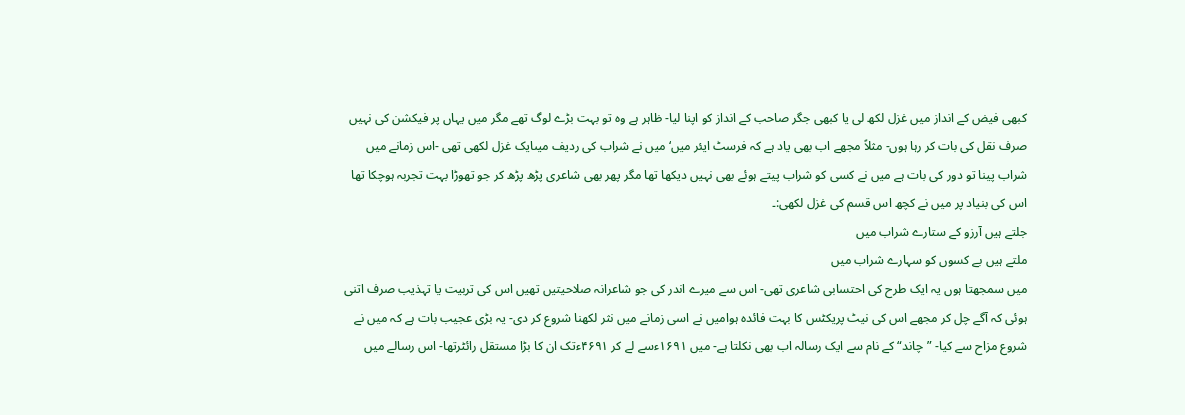کبھی فیض کے انداز میں غزل لکھ لی یا کبھی جگر صاحب کے انداز کو اپنا لیا- ظاہر ہے وہ تو بہت بڑے لوگ تھے مگر میں یہاں پر فیکشن کی نہیں صرف نقل کی بات کر رہا ہوں- مثلاً مجھے اب بھی یاد ہے کہ فرسٹ ایئر میں‘ میں نے شراب کی ردیف میںایک غزل لکھی تھی -اس زمانے میں شراب پینا تو دور کی بات ہے میں نے کسی کو شراب پیتے ہوئے بھی نہیں دیکھا تھا مگر پھر بھی شاعری پڑھ پڑھ کر جو تھوڑا بہت تجربہ ہوچکا تھا اس کی بنیاد پر میں نے کچھ اس قسم کی غزل لکھی:۔
جلتے ہیں آرزو کے ستارے شراب میں
ملتے ہیں بے کسوں کو سہارے شراب میں
میں سمجھتا ہوں یہ ایک طرح کی احتسابی شاعری تھی- اس سے میرے اندر کی جو شاعرانہ صلاحیتیں تھیں اس کی تربیت یا تہذیب صرف اتنی ہوئی کہ آگے چل کر مجھے اس کی نیٹ پریکٹس کا بہت فائدہ ہوامیں نے اسی زمانے میں نثر لکھنا شروع کر دی- یہ بڑی عجیب بات ہے کہ میں نے شروع مزاح سے کیا- ”چاند“ کے نام سے ایک رسالہ اب بھی نکلتا ہے- میں ۱۶۹۱ءسے لے کر ۴۶۹۱ءتک ان کا بڑا مستقل رائٹرتھا- اس رسالے میں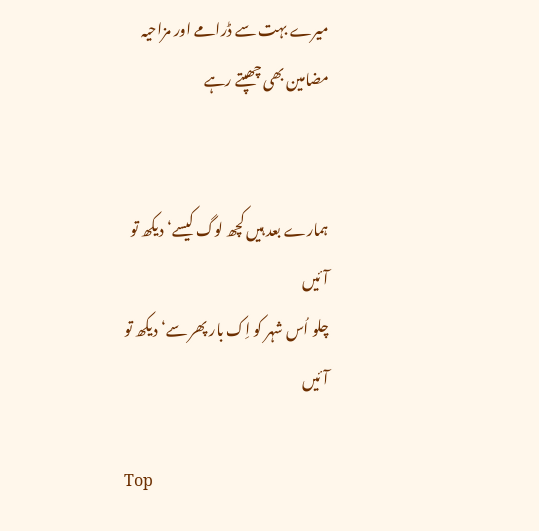میرے بہت سے ڈرامے اور مزاحیہ مضامین بھی چھپتے رہے


ہمارے بعد ہیں کچھ لوگ کیسے‘ دیکھ تو آئیں
چلو اُس شہر کو اِک بار پھر سے‘ دیکھ تو آئیں

Top